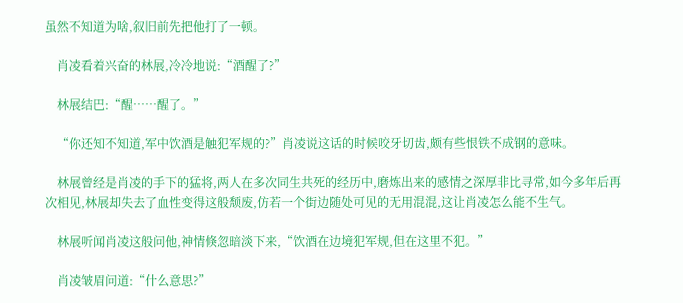虽然不知道为啥,叙旧前先把他打了一顿。

    肖凌看着兴奋的林展,冷冷地说:“酒醒了?”

    林展结巴:“醒……醒了。”

    “你还知不知道,军中饮酒是触犯军规的?”肖凌说这话的时候咬牙切齿,颇有些恨铁不成钢的意味。

    林展曾经是肖凌的手下的猛将,两人在多次同生共死的经历中,磨炼出来的感情之深厚非比寻常,如今多年后再次相见,林展却失去了血性变得这般颓废,仿若一个街边随处可见的无用混混,这让肖凌怎么能不生气。

    林展听闻肖凌这般问他,神情倏忽暗淡下来,“饮酒在边境犯军规,但在这里不犯。”

    肖凌皱眉问道:“什么意思?”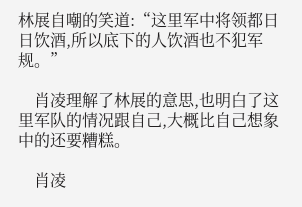林展自嘲的笑道:“这里军中将领都日日饮酒,所以底下的人饮酒也不犯军规。”

    肖凌理解了林展的意思,也明白了这里军队的情况跟自己,大概比自己想象中的还要糟糕。

    肖凌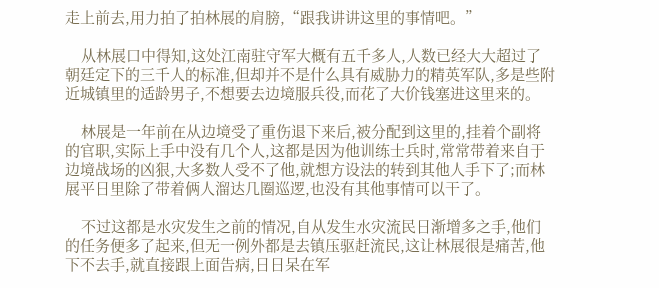走上前去,用力拍了拍林展的肩膀,“跟我讲讲这里的事情吧。”

    从林展口中得知,这处江南驻守军大概有五千多人,人数已经大大超过了朝廷定下的三千人的标准,但却并不是什么具有威胁力的精英军队,多是些附近城镇里的适龄男子,不想要去边境服兵役,而花了大价钱塞进这里来的。

    林展是一年前在从边境受了重伤退下来后,被分配到这里的,挂着个副将的官职,实际上手中没有几个人,这都是因为他训练士兵时,常常带着来自于边境战场的凶狠,大多数人受不了他,就想方设法的转到其他人手下了;而林展平日里除了带着俩人溜达几圈巡逻,也没有其他事情可以干了。

    不过这都是水灾发生之前的情况,自从发生水灾流民日渐增多之手,他们的任务便多了起来,但无一例外都是去镇压驱赶流民,这让林展很是痛苦,他下不去手,就直接跟上面告病,日日呆在军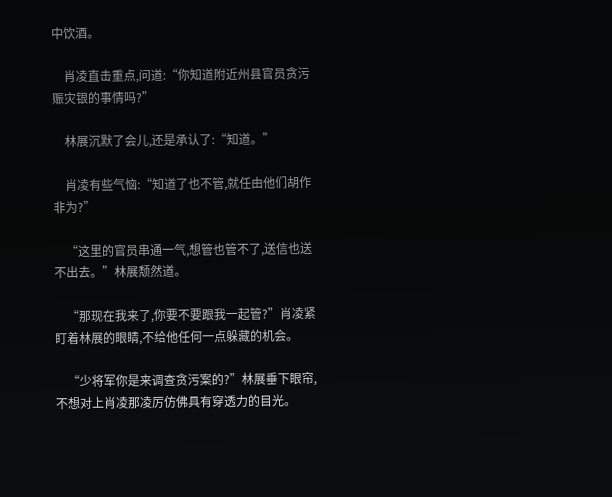中饮酒。

    肖凌直击重点,问道:“你知道附近州县官员贪污赈灾银的事情吗?”

    林展沉默了会儿,还是承认了:“知道。”

    肖凌有些气恼:“知道了也不管,就任由他们胡作非为?”

    “这里的官员串通一气,想管也管不了,送信也送不出去。”林展颓然道。

    “那现在我来了,你要不要跟我一起管?”肖凌紧盯着林展的眼睛,不给他任何一点躲藏的机会。

    “少将军你是来调查贪污案的?”林展垂下眼帘,不想对上肖凌那凌厉仿佛具有穿透力的目光。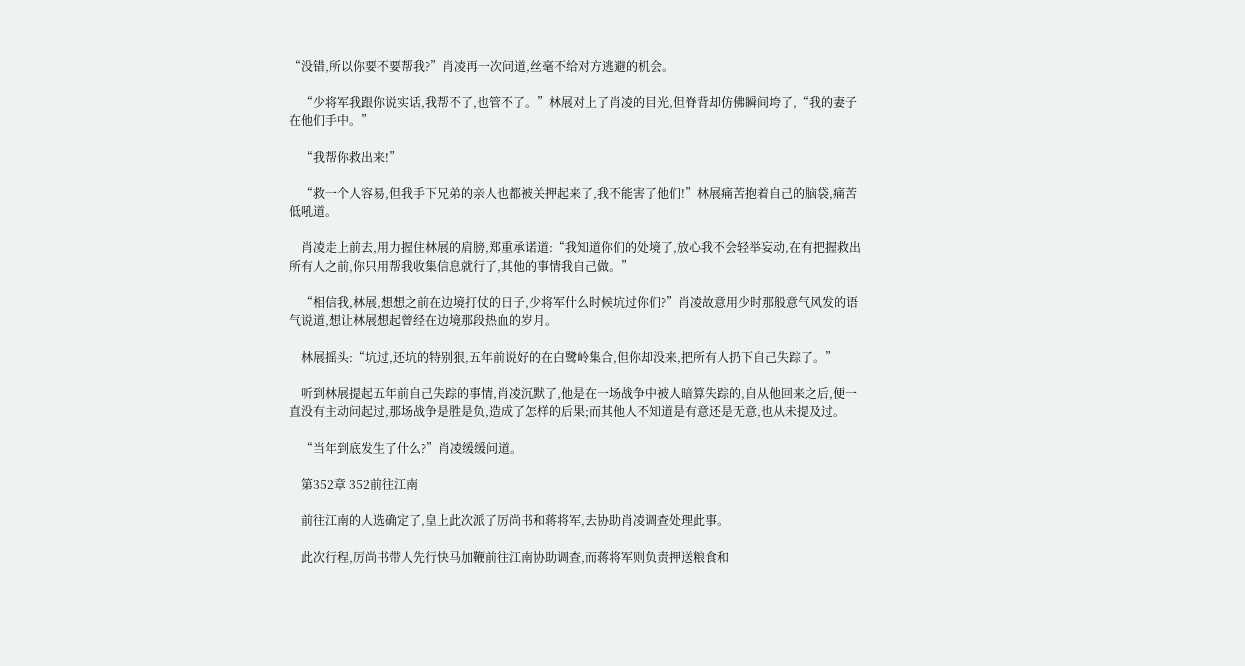“没错,所以你要不要帮我?”肖凌再一次问道,丝毫不给对方逃避的机会。

    “少将军我跟你说实话,我帮不了,也管不了。”林展对上了肖凌的目光,但脊背却仿佛瞬间垮了,“我的妻子在他们手中。”

    “我帮你救出来!”

    “救一个人容易,但我手下兄弟的亲人也都被关押起来了,我不能害了他们!”林展痛苦抱着自己的脑袋,痛苦低吼道。

    肖凌走上前去,用力握住林展的肩膀,郑重承诺道:“我知道你们的处境了,放心我不会轻举妄动,在有把握救出所有人之前,你只用帮我收集信息就行了,其他的事情我自己做。”

    “相信我,林展,想想之前在边境打仗的日子,少将军什么时候坑过你们?”肖凌故意用少时那般意气风发的语气说道,想让林展想起曾经在边境那段热血的岁月。

    林展摇头:“坑过,还坑的特别狠,五年前说好的在白鹭岭集合,但你却没来,把所有人扔下自己失踪了。”

    听到林展提起五年前自己失踪的事情,肖凌沉默了,他是在一场战争中被人暗算失踪的,自从他回来之后,便一直没有主动问起过,那场战争是胜是负,造成了怎样的后果;而其他人不知道是有意还是无意,也从未提及过。

    “当年到底发生了什么?”肖凌缓缓问道。

    第352章 352前往江南

    前往江南的人选确定了,皇上此次派了厉尚书和蒋将军,去协助肖凌调查处理此事。

    此次行程,厉尚书带人先行快马加鞭前往江南协助调查,而蒋将军则负责押送粮食和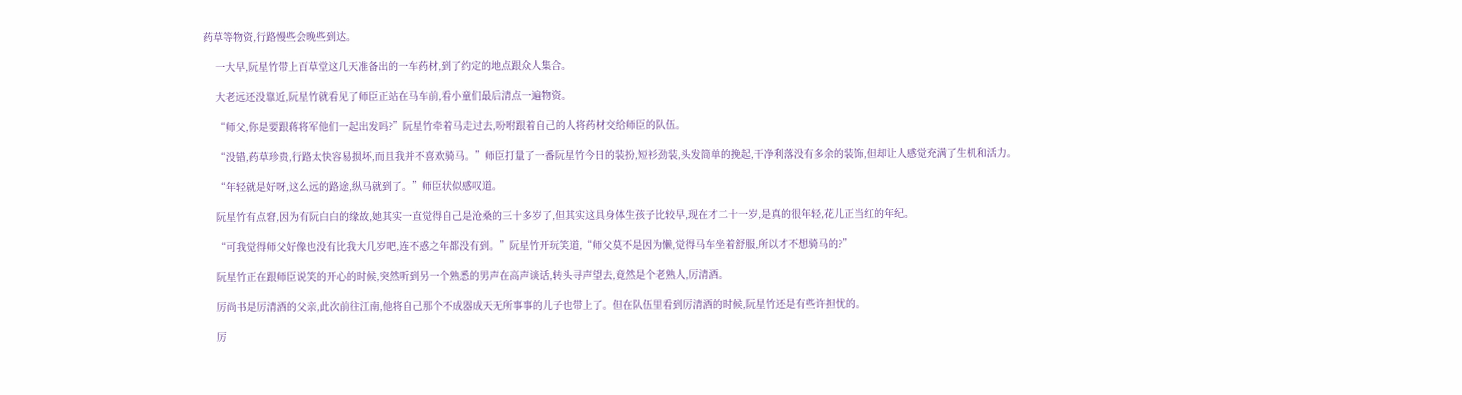药草等物资,行路慢些会晚些到达。

    一大早,阮星竹带上百草堂这几天准备出的一车药材,到了约定的地点跟众人集合。

    大老远还没靠近,阮星竹就看见了师臣正站在马车前,看小童们最后清点一遍物资。

    “师父,你是要跟蒋将军他们一起出发吗?”阮星竹牵着马走过去,吩咐跟着自己的人将药材交给师臣的队伍。

    “没错,药草珍贵,行路太快容易损坏,而且我并不喜欢骑马。”师臣打量了一番阮星竹今日的装扮,短衫劲装,头发简单的挽起,干净利落没有多余的装饰,但却让人感觉充满了生机和活力。

    “年轻就是好呀,这么远的路途,纵马就到了。”师臣状似感叹道。

    阮星竹有点窘,因为有阮白白的缘故,她其实一直觉得自己是沧桑的三十多岁了,但其实这具身体生孩子比较早,现在才二十一岁,是真的很年轻,花儿正当红的年纪。

    “可我觉得师父好像也没有比我大几岁吧,连不惑之年都没有到。”阮星竹开玩笑道,“师父莫不是因为懒,觉得马车坐着舒服,所以才不想骑马的?”

    阮星竹正在跟师臣说笑的开心的时候,突然听到另一个熟悉的男声在高声谈话,转头寻声望去,竟然是个老熟人,厉清酒。

    厉尚书是厉清酒的父亲,此次前往江南,他将自己那个不成器成天无所事事的儿子也带上了。但在队伍里看到厉清酒的时候,阮星竹还是有些许担忧的。

    厉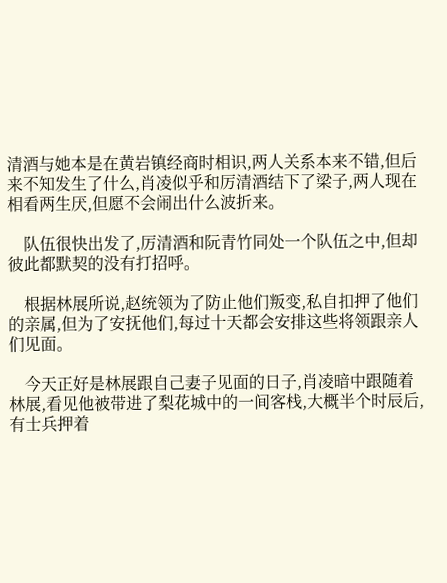清酒与她本是在黄岩镇经商时相识,两人关系本来不错,但后来不知发生了什么,肖凌似乎和厉清酒结下了梁子,两人现在相看两生厌,但愿不会闹出什么波折来。

    队伍很快出发了,厉清酒和阮青竹同处一个队伍之中,但却彼此都默契的没有打招呼。

    根据林展所说,赵统领为了防止他们叛变,私自扣押了他们的亲属,但为了安抚他们,每过十天都会安排这些将领跟亲人们见面。

    今天正好是林展跟自己妻子见面的日子,肖凌暗中跟随着林展,看见他被带进了梨花城中的一间客栈,大概半个时辰后,有士兵押着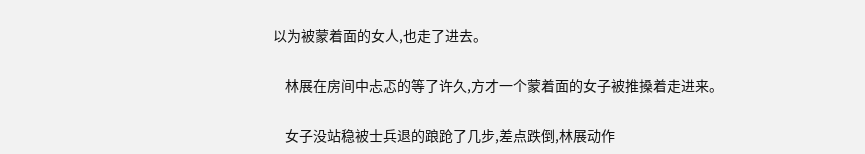以为被蒙着面的女人,也走了进去。

    林展在房间中忐忑的等了许久,方才一个蒙着面的女子被推搡着走进来。

    女子没站稳被士兵退的踉跄了几步,差点跌倒,林展动作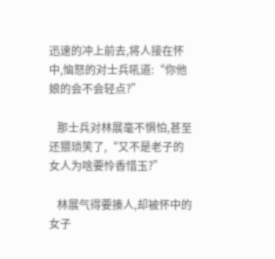迅速的冲上前去,将人接在怀中,恼怒的对士兵吼道:“你他娘的会不会轻点?”

    那士兵对林展毫不惧怕,甚至还猥琐笑了,“又不是老子的女人为啥要怜香惜玉?”

    林展气得要揍人,却被怀中的女子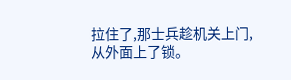拉住了,那士兵趁机关上门,从外面上了锁。